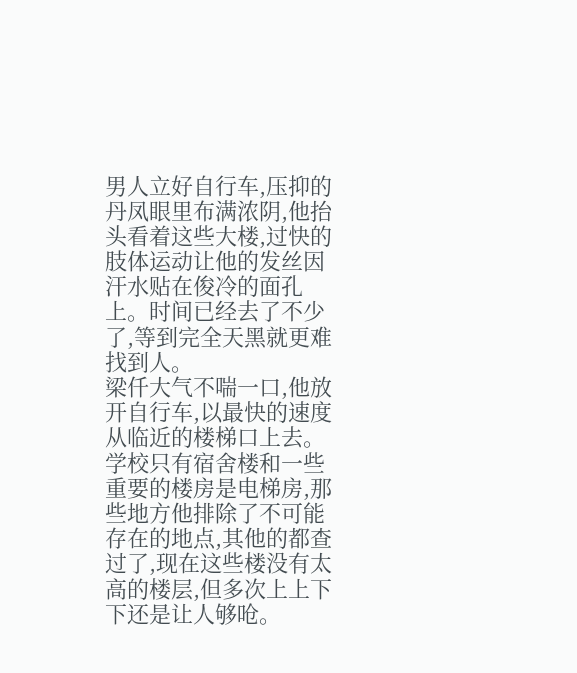男人立好自行车,压抑的丹凤眼里布满浓阴,他抬头看着这些大楼,过快的肢体运动让他的发丝因汗水贴在俊冷的面孔上。时间已经去了不少了,等到完全天黑就更难找到人。
梁仟大气不喘一口,他放开自行车,以最快的速度从临近的楼梯口上去。学校只有宿舍楼和一些重要的楼房是电梯房,那些地方他排除了不可能存在的地点,其他的都查过了,现在这些楼没有太高的楼层,但多次上上下下还是让人够呛。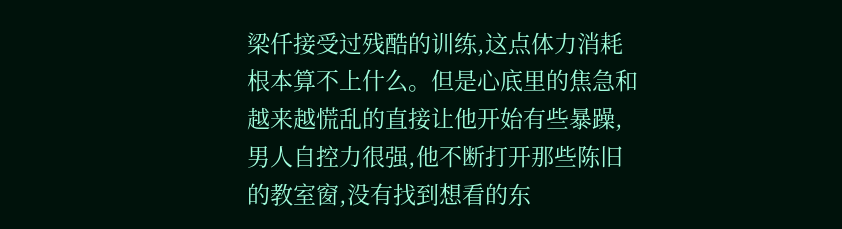梁仟接受过残酷的训练,这点体力消耗根本算不上什么。但是心底里的焦急和越来越慌乱的直接让他开始有些暴躁,男人自控力很强,他不断打开那些陈旧的教室窗,没有找到想看的东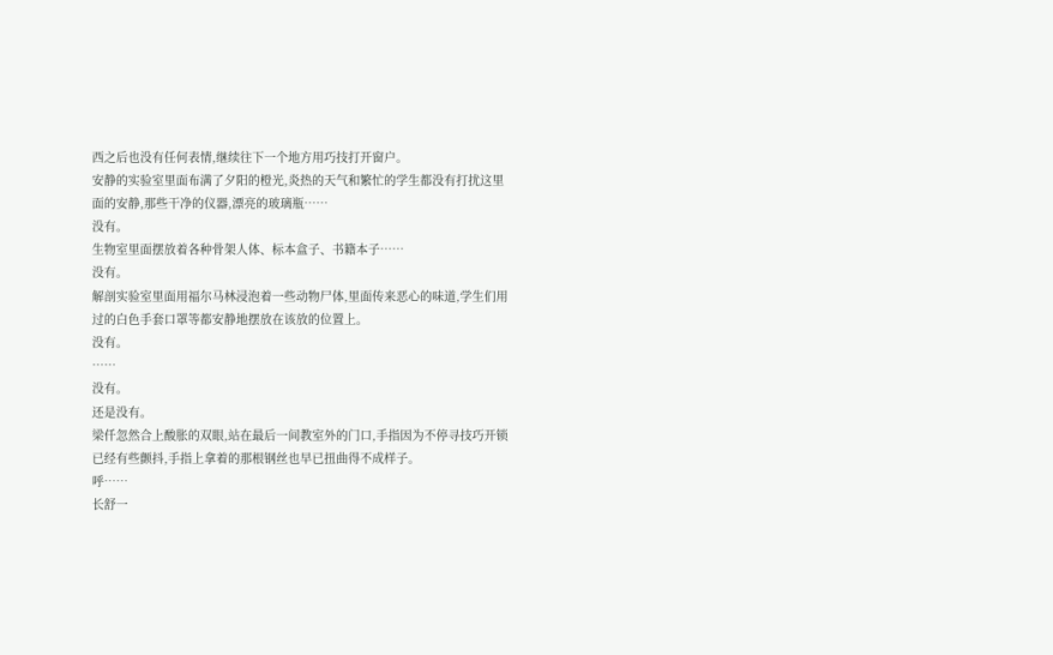西之后也没有任何表情,继续往下一个地方用巧技打开窗户。
安静的实验室里面布满了夕阳的橙光,炎热的天气和繁忙的学生都没有打扰这里面的安静,那些干净的仪器,漂亮的玻璃瓶……
没有。
生物室里面摆放着各种骨架人体、标本盒子、书籍本子……
没有。
解剖实验室里面用福尔马林浸泡着一些动物尸体,里面传来恶心的味道,学生们用过的白色手套口罩等都安静地摆放在该放的位置上。
没有。
……
没有。
还是没有。
梁仟忽然合上酸胀的双眼,站在最后一间教室外的门口,手指因为不停寻技巧开锁已经有些颤抖,手指上拿着的那根钢丝也早已扭曲得不成样子。
呼……
长舒一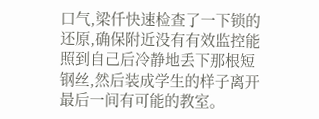口气,梁仟快速检查了一下锁的还原,确保附近没有有效监控能照到自己后冷静地丢下那根短钢丝,然后装成学生的样子离开最后一间有可能的教室。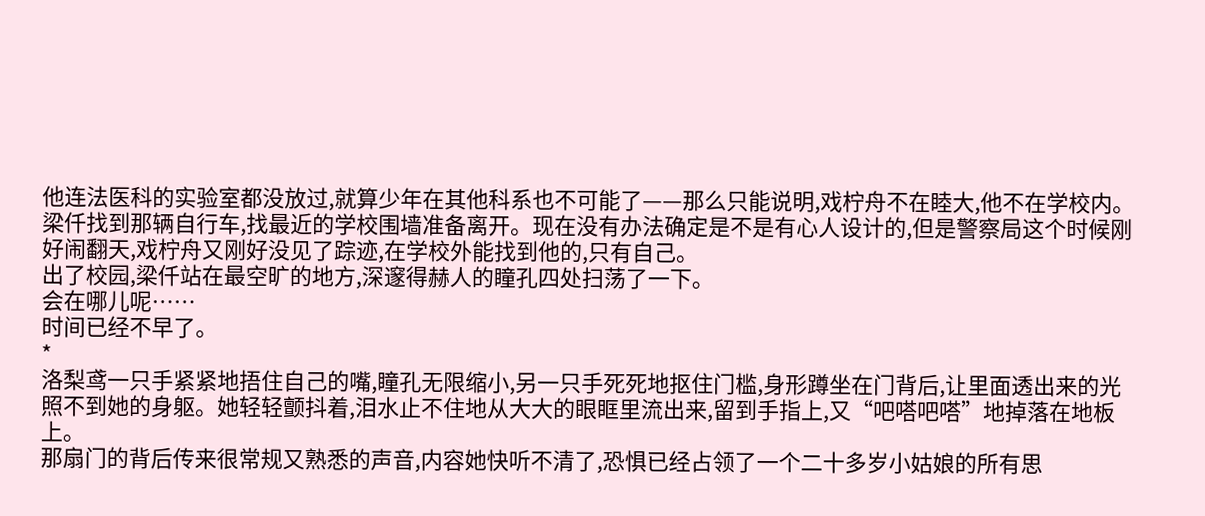他连法医科的实验室都没放过,就算少年在其他科系也不可能了——那么只能说明,戏柠舟不在睦大,他不在学校内。
梁仟找到那辆自行车,找最近的学校围墙准备离开。现在没有办法确定是不是有心人设计的,但是警察局这个时候刚好闹翻天,戏柠舟又刚好没见了踪迹,在学校外能找到他的,只有自己。
出了校园,梁仟站在最空旷的地方,深邃得赫人的瞳孔四处扫荡了一下。
会在哪儿呢……
时间已经不早了。
*
洛梨鸢一只手紧紧地捂住自己的嘴,瞳孔无限缩小,另一只手死死地抠住门槛,身形蹲坐在门背后,让里面透出来的光照不到她的身躯。她轻轻颤抖着,泪水止不住地从大大的眼眶里流出来,留到手指上,又“吧嗒吧嗒”地掉落在地板上。
那扇门的背后传来很常规又熟悉的声音,内容她快听不清了,恐惧已经占领了一个二十多岁小姑娘的所有思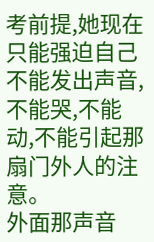考前提,她现在只能强迫自己不能发出声音,不能哭,不能动,不能引起那扇门外人的注意。
外面那声音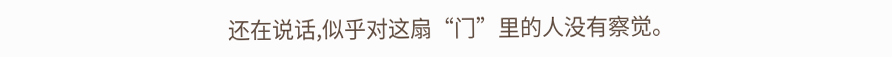还在说话,似乎对这扇“门”里的人没有察觉。